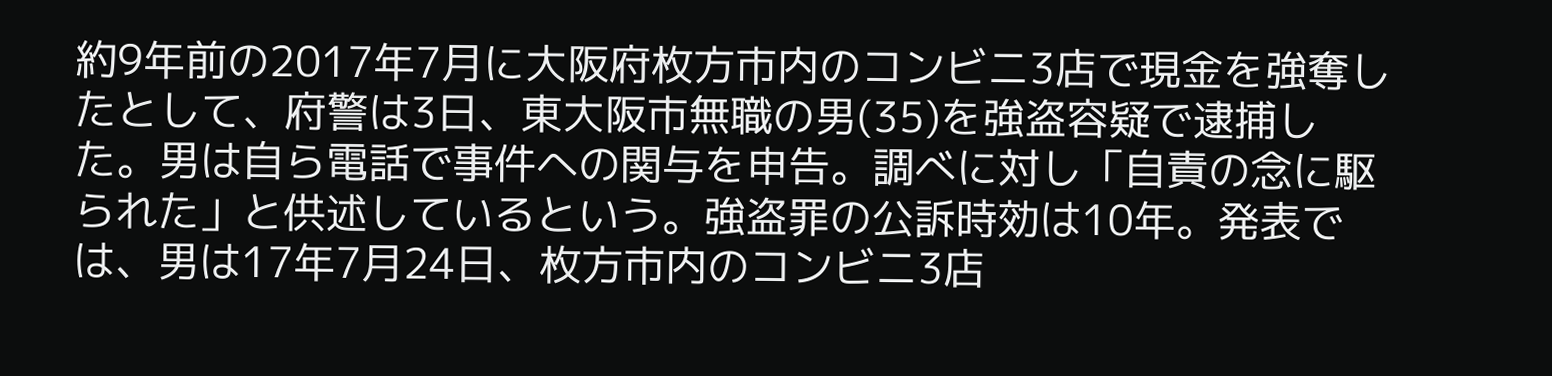約9年前の2017年7月に大阪府枚方市内のコンビニ3店で現金を強奪したとして、府警は3日、東大阪市無職の男(35)を強盗容疑で逮捕した。男は自ら電話で事件への関与を申告。調べに対し「自責の念に駆られた」と供述しているという。強盗罪の公訴時効は10年。発表では、男は17年7月24日、枚方市内のコンビニ3店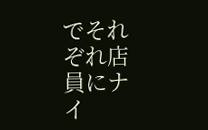でそれぞれ店員にナイ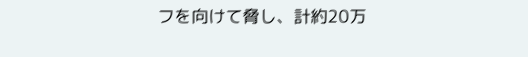フを向けて脅し、計約20万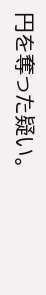円を奪った疑い。